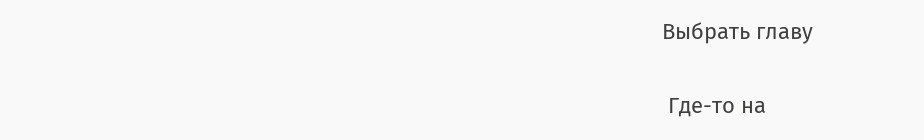Выбрать главу

 Где-то на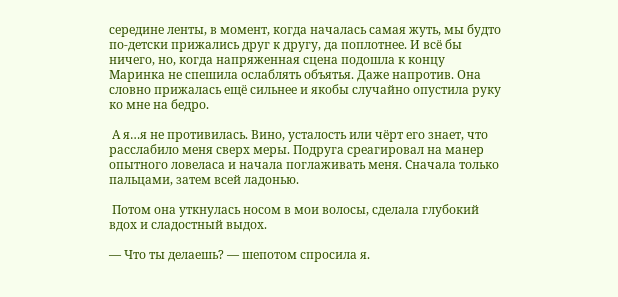середине ленты, в момент, когда началась самая жуть, мы будто по-детски прижались друг к другу, да поплотнее. И всё бы ничего, но, когда напряженная сцена подошла к концу Маринка не спешила ослаблять объятья. Даже напротив. Она словно прижалась ещё сильнее и якобы случайно опустила руку ко мне на бедро.

 А я…я не противилась. Вино, усталость или чёрт его знает, что расслабило меня сверх меры. Подруга среагировал на манер опытного ловеласа и начала поглаживать меня. Сначала только пальцами, затем всей ладонью.

 Потом она уткнулась носом в мои волосы, сделала глубокий вдох и сладостный выдох.

— Что ты делаешь? — шепотом спросила я.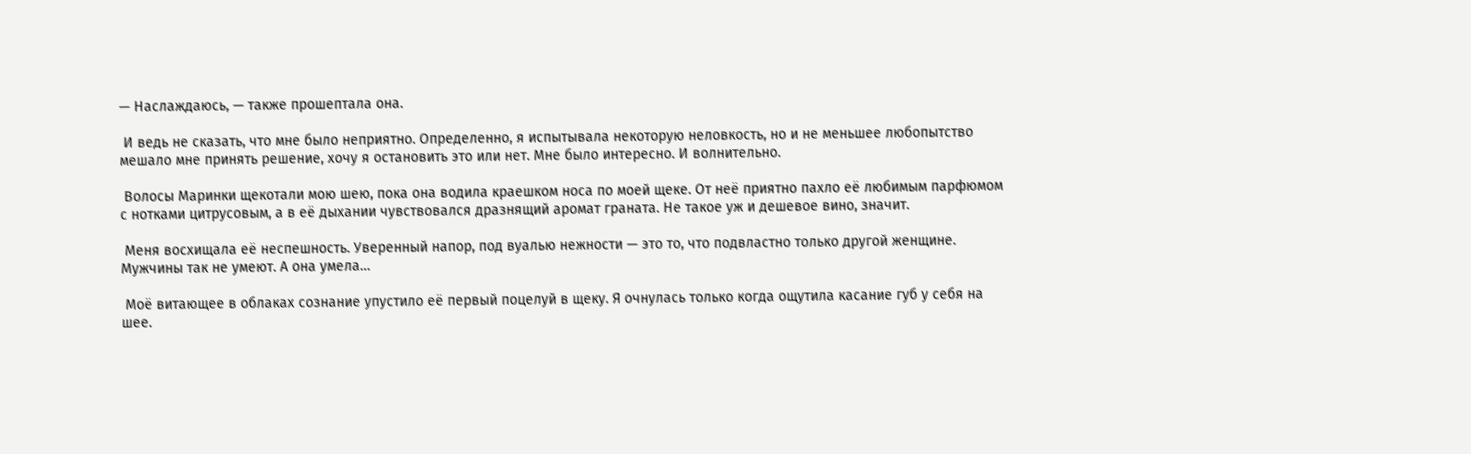— Наслаждаюсь, — также прошептала она.

 И ведь не сказать, что мне было неприятно. Определенно, я испытывала некоторую неловкость, но и не меньшее любопытство мешало мне принять решение, хочу я остановить это или нет. Мне было интересно. И волнительно.

 Волосы Маринки щекотали мою шею, пока она водила краешком носа по моей щеке. От неё приятно пахло её любимым парфюмом с нотками цитрусовым, а в её дыхании чувствовался дразнящий аромат граната. Не такое уж и дешевое вино, значит.

 Меня восхищала её неспешность. Уверенный напор, под вуалью нежности — это то, что подвластно только другой женщине. Мужчины так не умеют. А она умела…

 Моё витающее в облаках сознание упустило её первый поцелуй в щеку. Я очнулась только когда ощутила касание губ у себя на шее.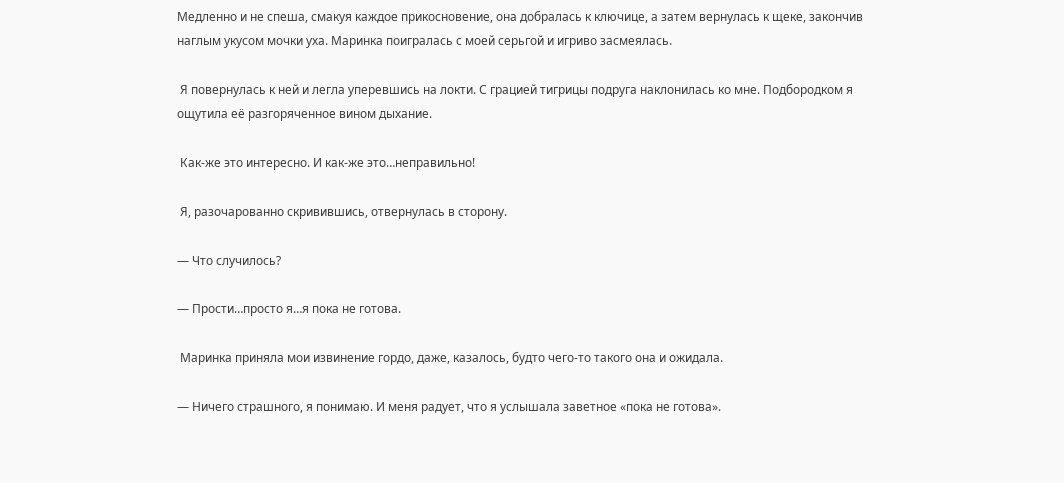Медленно и не спеша, смакуя каждое прикосновение, она добралась к ключице, а затем вернулась к щеке, закончив наглым укусом мочки уха. Маринка поигралась с моей серьгой и игриво засмеялась.

 Я повернулась к ней и легла уперевшись на локти. С грацией тигрицы подруга наклонилась ко мне. Подбородком я ощутила её разгоряченное вином дыхание.

 Как-же это интересно. И как-же это…неправильно!

 Я, разочарованно скривившись, отвернулась в сторону.

— Что случилось?

— Прости…просто я…я пока не готова.

 Маринка приняла мои извинение гордо, даже, казалось, будто чего-то такого она и ожидала.

— Ничего страшного, я понимаю. И меня радует, что я услышала заветное «пока не готова».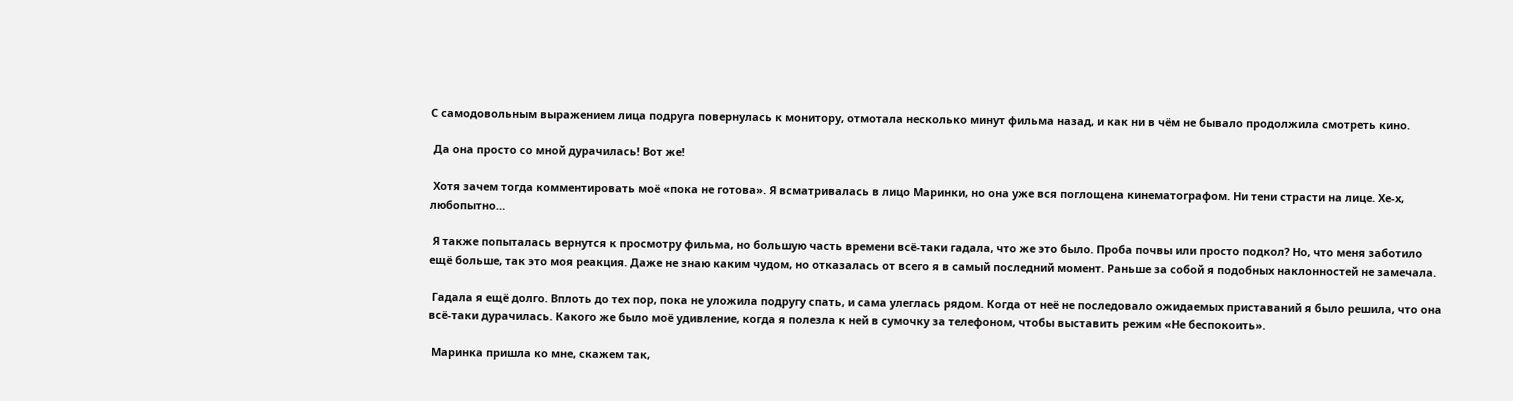С самодовольным выражением лица подруга повернулась к монитору, отмотала несколько минут фильма назад, и как ни в чём не бывало продолжила смотреть кино.

 Да она просто со мной дурачилась! Вот же!

 Хотя зачем тогда комментировать моё «пока не готова». Я всматривалась в лицо Маринки, но она уже вся поглощена кинематографом. Ни тени страсти на лице. Хе-х, любопытно…

 Я также попыталась вернутся к просмотру фильма, но большую часть времени всё-таки гадала, что же это было. Проба почвы или просто подкол? Но, что меня заботило ещё больше, так это моя реакция. Даже не знаю каким чудом, но отказалась от всего я в самый последний момент. Раньше за собой я подобных наклонностей не замечала.

 Гадала я ещё долго. Вплоть до тех пор, пока не уложила подругу спать, и сама улеглась рядом. Когда от неё не последовало ожидаемых приставаний я было решила, что она всё-таки дурачилась. Какого же было моё удивление, когда я полезла к ней в сумочку за телефоном, чтобы выставить режим «Не беспокоить».

 Маринка пришла ко мне, скажем так,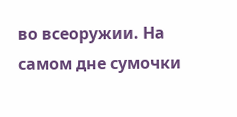во всеоружии. На самом дне сумочки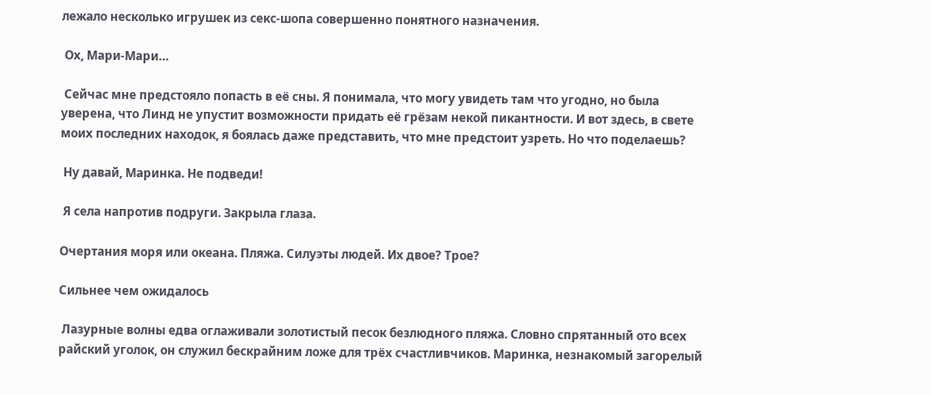лежало несколько игрушек из секс-шопа совершенно понятного назначения.

 Ох, Мари-Мари…

 Сейчас мне предстояло попасть в её сны. Я понимала, что могу увидеть там что угодно, но была уверена, что Линд не упустит возможности придать её грёзам некой пикантности. И вот здесь, в свете моих последних находок, я боялась даже представить, что мне предстоит узреть. Но что поделаешь?

 Ну давай, Маринка. Не подведи!

 Я села напротив подруги. Закрыла глаза.

Очертания моря или океана. Пляжа. Силуэты людей. Их двое? Трое?

Сильнее чем ожидалось

 Лазурные волны едва оглаживали золотистый песок безлюдного пляжа. Словно спрятанный ото всех райский уголок, он служил бескрайним ложе для трёх счастливчиков. Маринка, незнакомый загорелый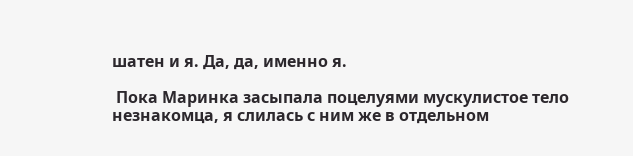шатен и я. Да, да, именно я.

 Пока Маринка засыпала поцелуями мускулистое тело незнакомца, я слилась с ним же в отдельном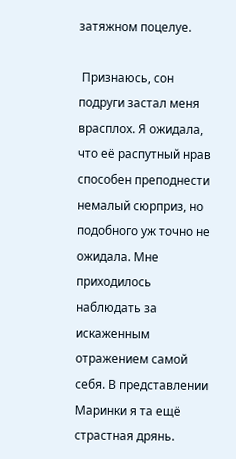затяжном поцелуе.

 Признаюсь, сон подруги застал меня врасплох. Я ожидала, что её распутный нрав способен преподнести немалый сюрприз, но подобного уж точно не ожидала. Мне приходилось наблюдать за искаженным отражением самой себя. В представлении Маринки я та ещё страстная дрянь.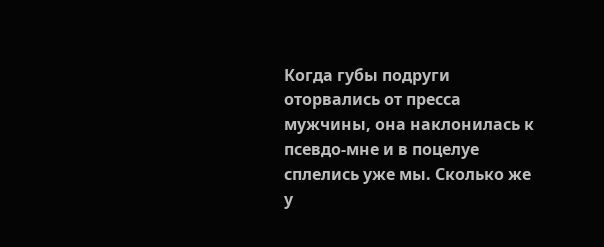Когда губы подруги оторвались от пресса мужчины, она наклонилась к псевдо-мне и в поцелуе сплелись уже мы. Сколько же у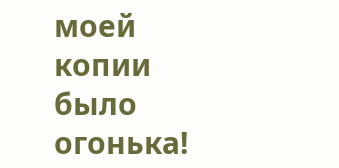моей копии было огонька!